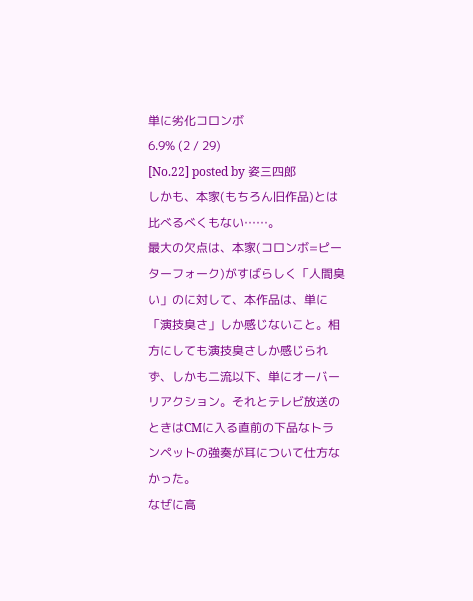単に劣化コロンボ
6.9% (2 / 29)
[No.22] posted by 姿三四郎
しかも、本家(もちろん旧作品)とは比べるべくもない……。
最大の欠点は、本家(コロンボ=ピーターフォーク)がすばらしく「人間臭い」のに対して、本作品は、単に「演技臭さ」しか感じないこと。相方にしても演技臭さしか感じられず、しかも二流以下、単にオーバーリアクション。それとテレビ放送のときはCMに入る直前の下品なトランペットの強奏が耳について仕方なかった。
なぜに高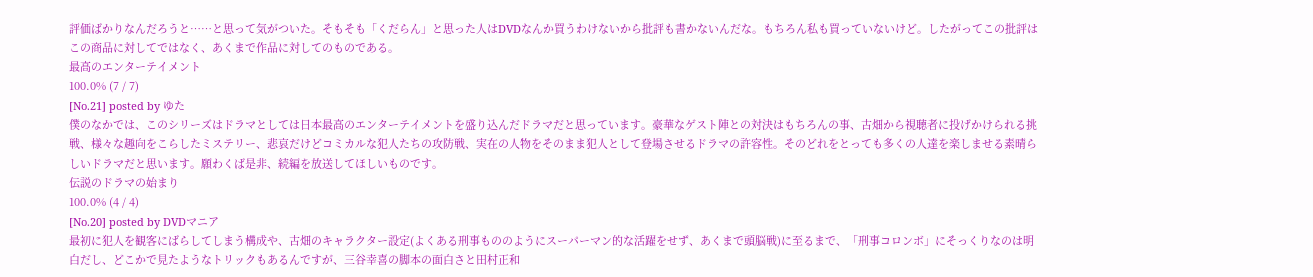評価ばかりなんだろうと……と思って気がついた。そもそも「くだらん」と思った人はDVDなんか買うわけないから批評も書かないんだな。もちろん私も買っていないけど。したがってこの批評はこの商品に対してではなく、あくまで作品に対してのものである。
最高のエンターテイメント
100.0% (7 / 7)
[No.21] posted by ゆた
僕のなかでは、このシリーズはドラマとしては日本最高のエンターテイメントを盛り込んだドラマだと思っています。豪華なゲスト陣との対決はもちろんの事、古畑から視聴者に投げかけられる挑戦、様々な趣向をこらしたミステリー、悲哀だけどコミカルな犯人たちの攻防戦、実在の人物をそのまま犯人として登場させるドラマの許容性。そのどれをとっても多くの人達を楽しませる素晴らしいドラマだと思います。願わくば是非、続編を放送してほしいものです。
伝説のドラマの始まり
100.0% (4 / 4)
[No.20] posted by DVDマニア
最初に犯人を観客にばらしてしまう構成や、古畑のキャラクター設定(よくある刑事もののようにスーパーマン的な活躍をせず、あくまで頭脳戦)に至るまで、「刑事コロンボ」にそっくりなのは明白だし、どこかで見たようなトリックもあるんですが、三谷幸喜の脚本の面白さと田村正和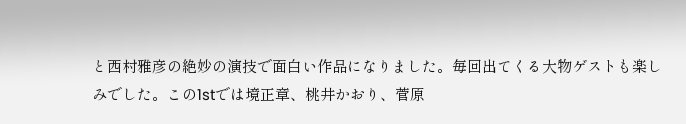と西村雅彦の絶妙の演技で面白い作品になりました。毎回出てくる大物ゲストも楽しみでした。この1stでは境正章、桃井かおり、菅原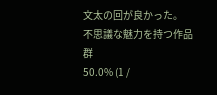文太の回が良かった。
不思議な魅力を持つ作品群
50.0% (1 /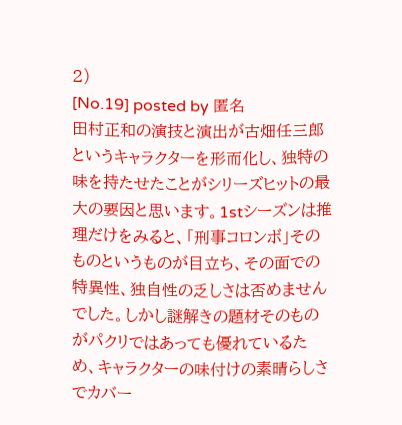2)
[No.19] posted by 匿名
田村正和の演技と演出が古畑任三郎というキャラクターを形而化し、独特の味を持たせたことがシリーズヒットの最大の要因と思います。1stシーズンは推理だけをみると、「刑事コロンボ」そのものというものが目立ち、その面での特異性、独自性の乏しさは否めませんでした。しかし謎解きの題材そのものがパクリではあっても優れているため、キャラクターの味付けの素晴らしさでカバー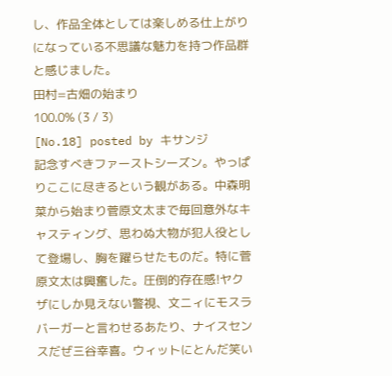し、作品全体としては楽しめる仕上がりになっている不思議な魅力を持つ作品群と感じました。
田村=古畑の始まり
100.0% (3 / 3)
[No.18] posted by キサンジ
記念すべきファーストシーズン。やっぱりここに尽きるという観がある。中森明菜から始まり菅原文太まで毎回意外なキャスティング、思わぬ大物が犯人役として登場し、胸を躍らせたものだ。特に菅原文太は興奮した。圧倒的存在感!ヤクザにしか見えない警視、文ニィにモスラバーガーと言わせるあたり、ナイスセンスだぜ三谷幸喜。ウィットにとんだ笑い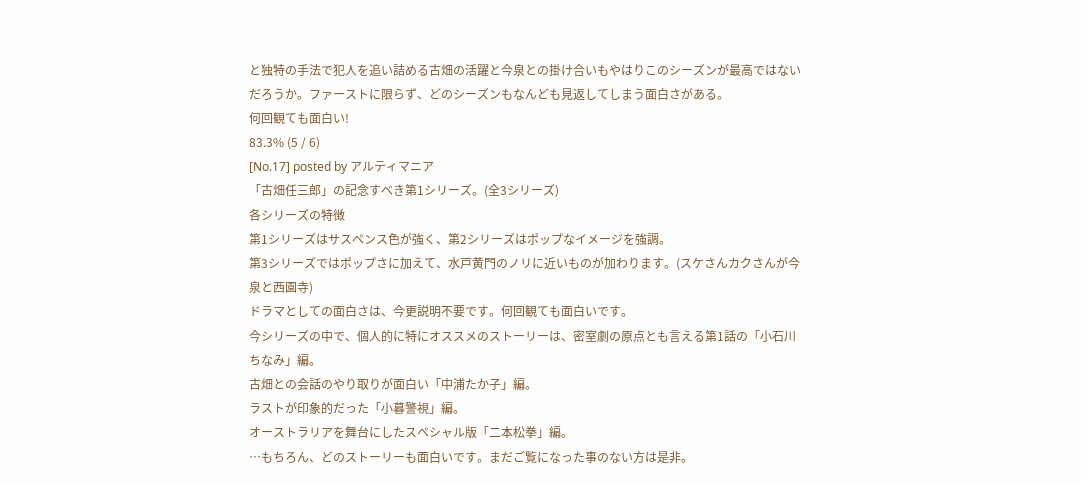と独特の手法で犯人を追い詰める古畑の活躍と今泉との掛け合いもやはりこのシーズンが最高ではないだろうか。ファーストに限らず、どのシーズンもなんども見返してしまう面白さがある。
何回観ても面白い!
83.3% (5 / 6)
[No.17] posted by アルティマニア
「古畑任三郎」の記念すべき第1シリーズ。(全3シリーズ)
各シリーズの特徴
第1シリーズはサスペンス色が強く、第2シリーズはポップなイメージを強調。
第3シリーズではポップさに加えて、水戸黄門のノリに近いものが加わります。(スケさんカクさんが今泉と西園寺)
ドラマとしての面白さは、今更説明不要です。何回観ても面白いです。
今シリーズの中で、個人的に特にオススメのストーリーは、密室劇の原点とも言える第1話の「小石川ちなみ」編。
古畑との会話のやり取りが面白い「中浦たか子」編。
ラストが印象的だった「小暮警視」編。
オーストラリアを舞台にしたスペシャル版「二本松拳」編。
…もちろん、どのストーリーも面白いです。まだご覧になった事のない方は是非。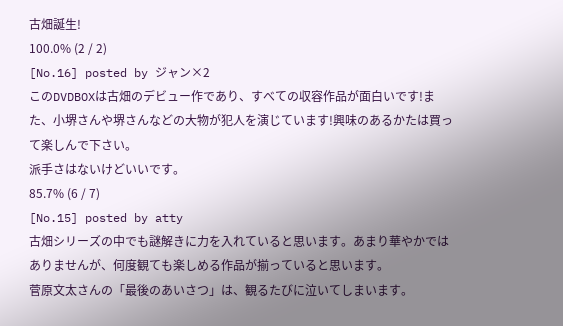古畑誕生!
100.0% (2 / 2)
[No.16] posted by ジャン×2
このDVDBOXは古畑のデビュー作であり、すべての収容作品が面白いです!また、小堺さんや堺さんなどの大物が犯人を演じています!興味のあるかたは買って楽しんで下さい。
派手さはないけどいいです。
85.7% (6 / 7)
[No.15] posted by atty
古畑シリーズの中でも謎解きに力を入れていると思います。あまり華やかではありませんが、何度観ても楽しめる作品が揃っていると思います。
菅原文太さんの「最後のあいさつ」は、観るたびに泣いてしまいます。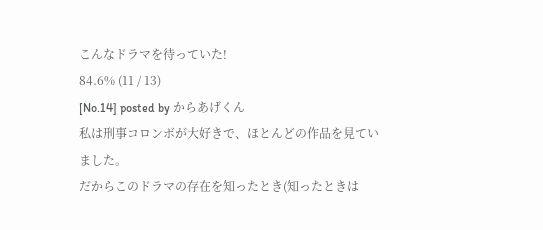こんなドラマを待っていた!
84.6% (11 / 13)
[No.14] posted by からあげくん
私は刑事コロンボが大好きで、ほとんどの作品を見ていました。
だからこのドラマの存在を知ったとき(知ったときは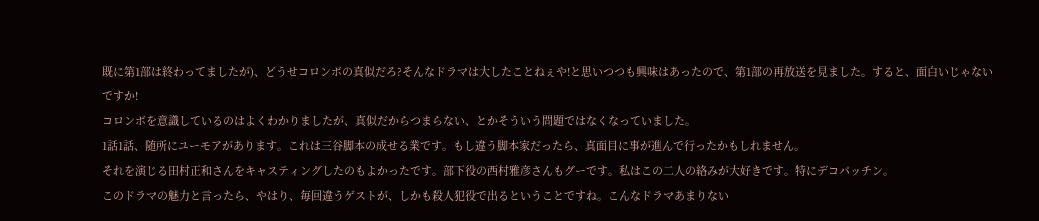既に第1部は終わってましたが)、どうせコロンボの真似だろ?そんなドラマは大したことねぇや!と思いつつも興味はあったので、第1部の再放送を見ました。すると、面白いじゃないですか!
コロンボを意識しているのはよくわかりましたが、真似だからつまらない、とかそういう問題ではなくなっていました。
1話1話、随所にユーモアがあります。これは三谷脚本の成せる業です。もし違う脚本家だったら、真面目に事が進んで行ったかもしれません。
それを演じる田村正和さんをキャスティングしたのもよかったです。部下役の西村雅彦さんもグーです。私はこの二人の絡みが大好きです。特にデコパッチン。
このドラマの魅力と言ったら、やはり、毎回違うゲストが、しかも殺人犯役で出るということですね。こんなドラマあまりない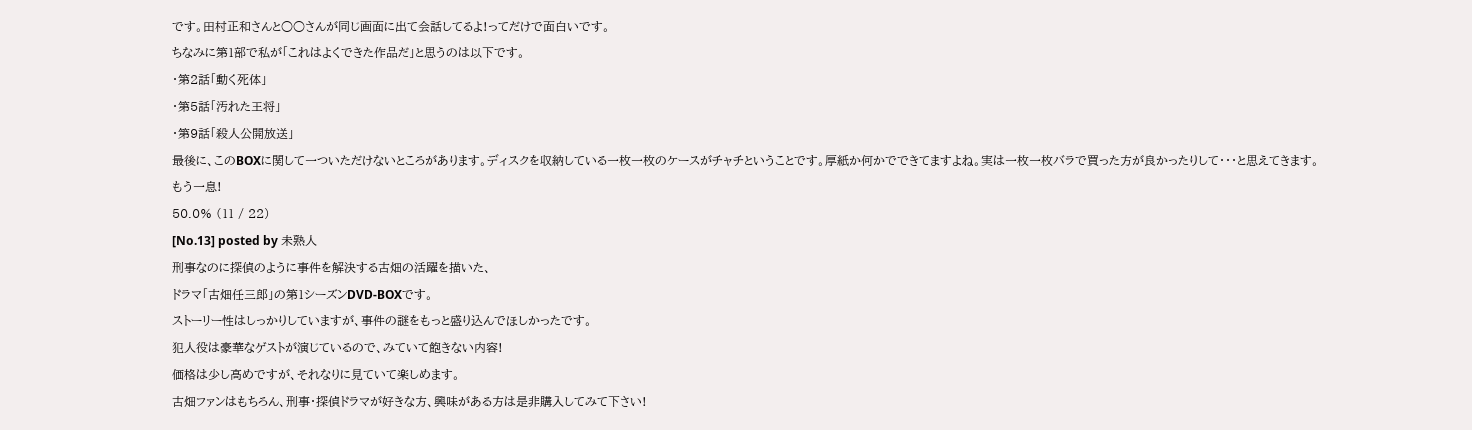です。田村正和さんと○○さんが同じ画面に出て会話してるよ!ってだけで面白いです。
ちなみに第1部で私が「これはよくできた作品だ」と思うのは以下です。
・第2話「動く死体」
・第5話「汚れた王将」
・第9話「殺人公開放送」
最後に、このBOXに関して一ついただけないところがあります。ディスクを収納している一枚一枚のケースがチャチということです。厚紙か何かでできてますよね。実は一枚一枚バラで買った方が良かったりして・・・と思えてきます。
もう一息!
50.0% (11 / 22)
[No.13] posted by 未熟人
刑事なのに探偵のように事件を解決する古畑の活躍を描いた、
ドラマ「古畑任三郎」の第1シーズンDVD-BOXです。
ストーリー性はしっかりしていますが、事件の謎をもっと盛り込んでほしかったです。
犯人役は豪華なゲストが演じているので、みていて飽きない内容!
価格は少し高めですが、それなりに見ていて楽しめます。
古畑ファンはもちろん、刑事・探偵ドラマが好きな方、興味がある方は是非購入してみて下さい!